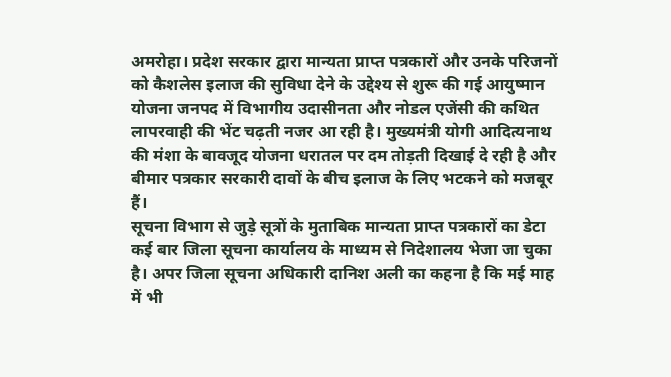अमरोहा। प्रदेश सरकार द्वारा मान्यता प्राप्त पत्रकारों और उनके परिजनों को कैशलेस इलाज की सुविधा देने के उद्देश्य से शुरू की गई आयुष्मान योजना जनपद में विभागीय उदासीनता और नोडल एजेंसी की कथित लापरवाही की भेंट चढ़ती नजर आ रही है। मुख्यमंत्री योगी आदित्यनाथ की मंशा के बावजूद योजना धरातल पर दम तोड़ती दिखाई दे रही है और बीमार पत्रकार सरकारी दावों के बीच इलाज के लिए भटकने को मजबूर हैं।
सूचना विभाग से जुड़े सूत्रों के मुताबिक मान्यता प्राप्त पत्रकारों का डेटा कई बार जिला सूचना कार्यालय के माध्यम से निदेशालय भेजा जा चुका है। अपर जिला सूचना अधिकारी दानिश अली का कहना है कि मई माह में भी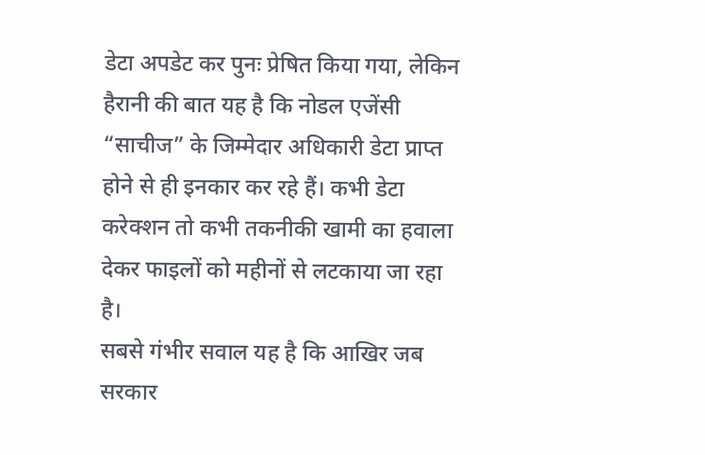डेटा अपडेट कर पुनः प्रेषित किया गया, लेकिन हैरानी की बात यह है कि नोडल एजेंसी “साचीज” के जिम्मेदार अधिकारी डेटा प्राप्त होने से ही इनकार कर रहे हैं। कभी डेटा करेक्शन तो कभी तकनीकी खामी का हवाला देकर फाइलों को महीनों से लटकाया जा रहा है।
सबसे गंभीर सवाल यह है कि आखिर जब सरकार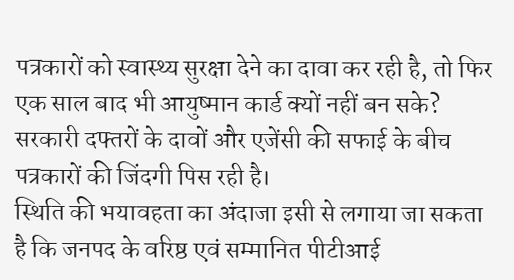पत्रकारों को स्वास्थ्य सुरक्षा देने का दावा कर रही है, तो फिर एक साल बाद भी आयुष्मान कार्ड क्यों नहीं बन सके? सरकारी दफ्तरों के दावों और एजेंसी की सफाई के बीच पत्रकारों की जिंदगी पिस रही है।
स्थिति की भयावहता का अंदाजा इसी से लगाया जा सकता है कि जनपद के वरिष्ठ एवं सम्मानित पीटीआई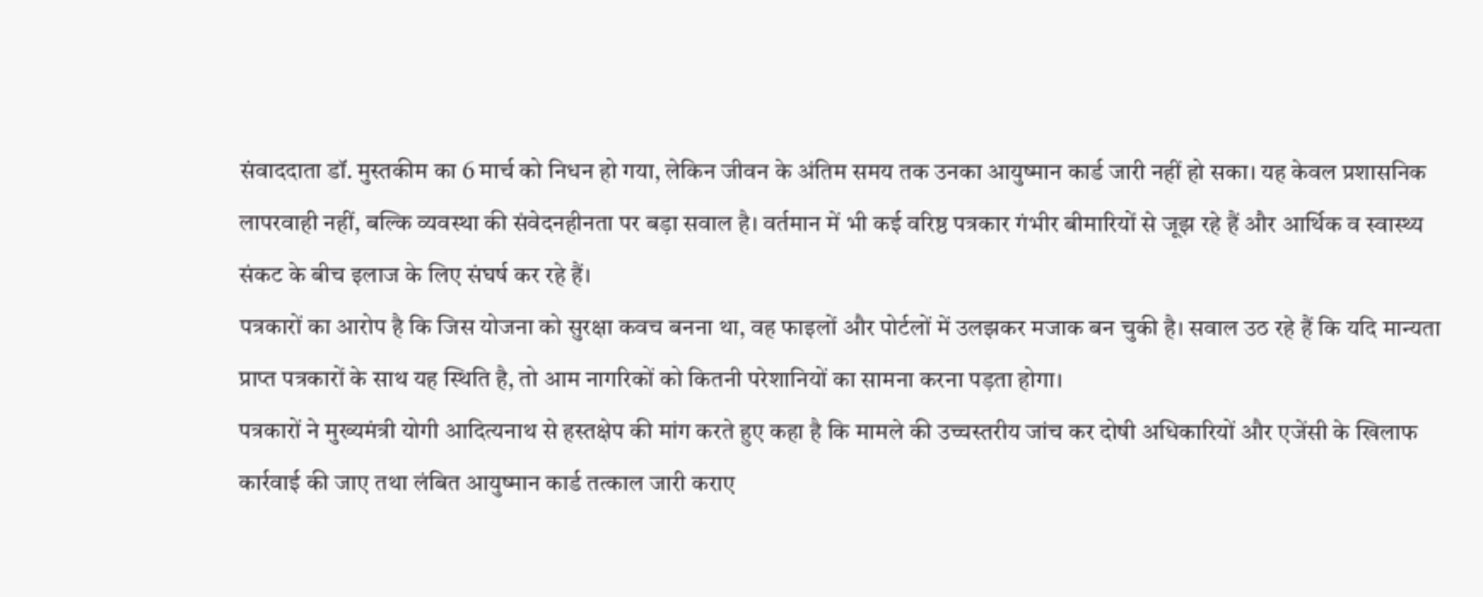संवाददाता डॉ. मुस्तकीम का 6 मार्च को निधन हो गया, लेकिन जीवन के अंतिम समय तक उनका आयुष्मान कार्ड जारी नहीं हो सका। यह केवल प्रशासनिक लापरवाही नहीं, बल्कि व्यवस्था की संवेदनहीनता पर बड़ा सवाल है। वर्तमान में भी कई वरिष्ठ पत्रकार गंभीर बीमारियों से जूझ रहे हैं और आर्थिक व स्वास्थ्य संकट के बीच इलाज के लिए संघर्ष कर रहे हैं।
पत्रकारों का आरोप है कि जिस योजना को सुरक्षा कवच बनना था, वह फाइलों और पोर्टलों में उलझकर मजाक बन चुकी है। सवाल उठ रहे हैं कि यदि मान्यता प्राप्त पत्रकारों के साथ यह स्थिति है, तो आम नागरिकों को कितनी परेशानियों का सामना करना पड़ता होगा।
पत्रकारों ने मुख्यमंत्री योगी आदित्यनाथ से हस्तक्षेप की मांग करते हुए कहा है कि मामले की उच्चस्तरीय जांच कर दोषी अधिकारियों और एजेंसी के खिलाफ कार्रवाई की जाए तथा लंबित आयुष्मान कार्ड तत्काल जारी कराए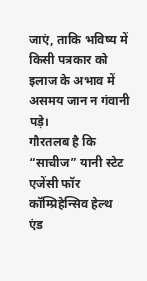जाएं, ताकि भविष्य में किसी पत्रकार को इलाज के अभाव में असमय जान न गंवानी पड़े।
गौरतलब है कि “साचीज” यानी स्टेट एजेंसी फॉर कॉम्प्रिहेन्सिव हेल्थ एंड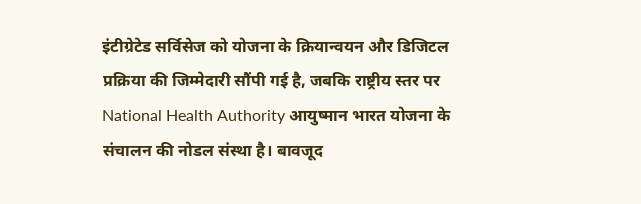इंटीग्रेटेड सर्विसेज को योजना के क्रियान्वयन और डिजिटल प्रक्रिया की जिम्मेदारी सौंपी गई है, जबकि राष्ट्रीय स्तर पर National Health Authority आयुष्मान भारत योजना के संचालन की नोडल संस्था है। बावजूद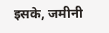इसके, जमीनी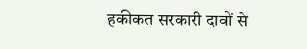हकीकत सरकारी दावों से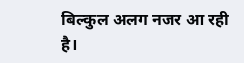बिल्कुल अलग नजर आ रही है।